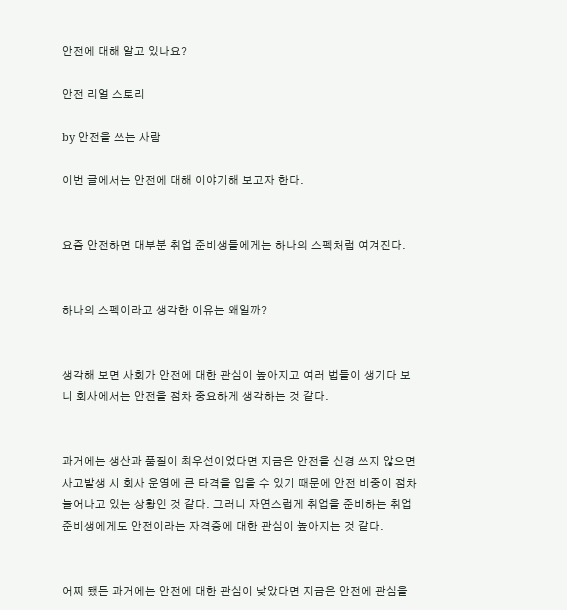안전에 대해 알고 있나요?

안전 리얼 스토리

by 안전을 쓰는 사람

이번 글에서는 안전에 대해 이야기해 보고자 한다.


요즘 안전하면 대부분 취업 준비생들에게는 하나의 스펙처럼 여겨진다.


하나의 스펙이라고 생각한 이유는 왜일까?


생각해 보면 사회가 안전에 대한 관심이 높아지고 여러 법들이 생기다 보니 회사에서는 안전을 점차 중요하게 생각하는 것 같다.


과거에는 생산과 품질이 최우선이었다면 지금은 안전을 신경 쓰지 않으면 사고발생 시 회사 운영에 큰 타격을 입을 수 있기 때문에 안전 비중이 점차 늘어나고 있는 상황인 것 같다. 그러니 자연스럽게 취업을 준비하는 취업 준비생에게도 안전이라는 자격증에 대한 관심이 높아지는 것 같다.


어찌 됐든 과거에는 안전에 대한 관심이 낮았다면 지금은 안전에 관심을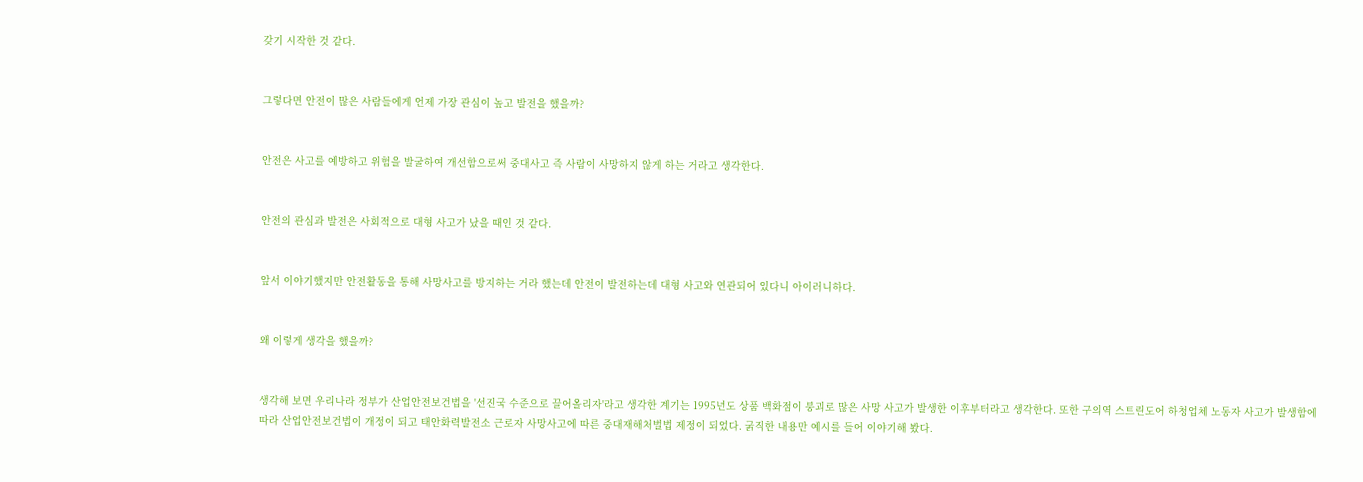갖기 시작한 것 같다.


그렇다면 안전이 많은 사람들에게 언제 가장 관심이 높고 발전을 했을까?


안전은 사고를 예방하고 위험을 발굴하여 개선함으로써 중대사고 즉 사람이 사망하지 않게 하는 거라고 생각한다.


안전의 관심과 발전은 사회적으로 대형 사고가 났을 때인 것 같다.


앞서 이야기했지만 안전활동을 통해 사망사고를 방지하는 거라 했는데 안전이 발전하는데 대형 사고와 연관되어 있다니 아이러니하다.


왜 이렇게 생각을 했을까?


생각해 보면 우리나라 정부가 산업안전보건법을 '선진국 수준으로 끌어올리자'라고 생각한 계기는 1995년도 상품 백화점이 붕괴로 많은 사망 사고가 발생한 이후부터라고 생각한다. 또한 구의역 스트린도어 하청업체 노동자 사고가 발생함에 따라 산업안전보건법이 개정이 되고 태안화력발전소 근로자 사망사고에 따른 중대재해처벌법 제정이 되었다. 굵직한 내용만 예시를 들어 이야기해 봤다.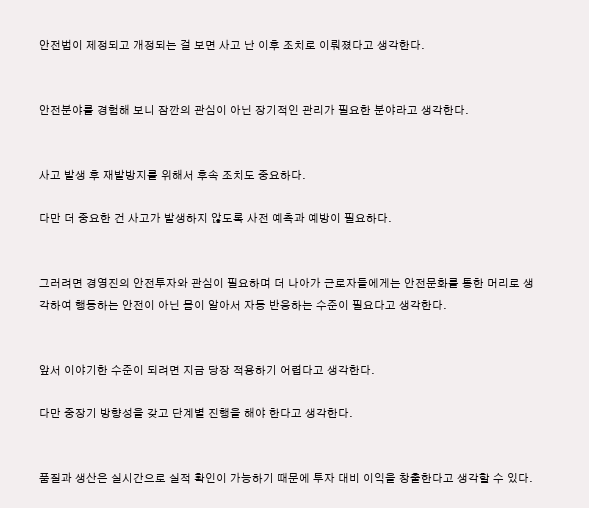안전법이 제정되고 개정되는 걸 보면 사고 난 이후 조치로 이뤄졌다고 생각한다.


안전분야를 경험해 보니 잠깐의 관심이 아닌 장기적인 관리가 필요한 분야라고 생각한다.


사고 발생 후 재발방지를 위해서 후속 조치도 중요하다.

다만 더 중요한 건 사고가 발생하지 않도록 사전 예측과 예방이 필요하다.


그러려면 경영진의 안전투자와 관심이 필요하며 더 나아가 근로자들에게는 안전문화를 통한 머리로 생각하여 행동하는 안전이 아닌 몸이 알아서 자동 반응하는 수준이 필요다고 생각한다.


앞서 이야기한 수준이 되려면 지금 당장 적용하기 어렵다고 생각한다.

다만 중장기 방향성을 갖고 단계별 진행을 해야 한다고 생각한다.


품질과 생산은 실시간으로 실적 확인이 가능하기 때문에 투자 대비 이익을 창출한다고 생각할 수 있다.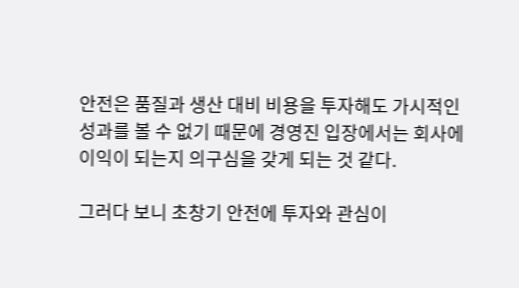안전은 품질과 생산 대비 비용을 투자해도 가시적인 성과를 볼 수 없기 때문에 경영진 입장에서는 회사에 이익이 되는지 의구심을 갖게 되는 것 같다.

그러다 보니 초창기 안전에 투자와 관심이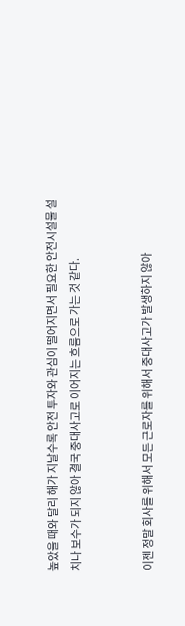높았을 때와 달리 해가 지날수록 안전 투자와 관심이 떨어지면서 필요한 안전시설물 설치나 보수가 되지 않아 결국 중대사고로 이어지는 흐름으로 가는 것 같다.


이젠 정말 회사를 위해서 모든 근로자를 위해서 중대사고가 발생하지 않아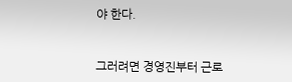야 한다.


그러려면 경영진부터 근로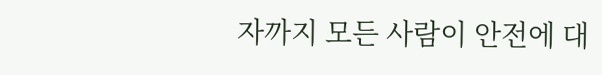자까지 모든 사람이 안전에 대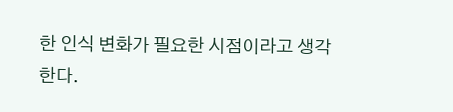한 인식 변화가 필요한 시점이라고 생각한다.